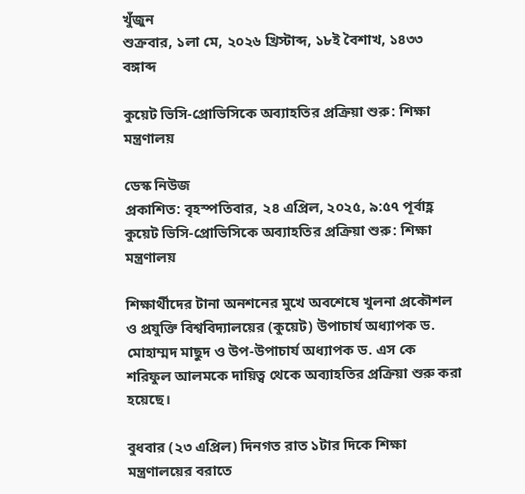খুঁজুন
শুক্রবার, ১লা মে, ২০২৬ খ্রিস্টাব্দ, ১৮ই বৈশাখ, ১৪৩৩ বঙ্গাব্দ

কুয়েট ভিসি-প্রোভিসিকে অব্যাহতির প্রক্রিয়া শুরু: শিক্ষা মন্ত্রণালয়

ডেস্ক নিউজ
প্রকাশিত: বৃহস্পতিবার, ২৪ এপ্রিল, ২০২৫, ৯:৫৭ পূর্বাহ্ণ
কুয়েট ভিসি-প্রোভিসিকে অব্যাহতির প্রক্রিয়া শুরু: শিক্ষা মন্ত্রণালয়

শিক্ষার্থীদের টানা অনশনের মুখে অবশেষে খুলনা প্রকৌশল ও প্রযুক্তি বিশ্ববিদ্যালয়ের (কুয়েট) উপাচার্য অধ্যাপক ড. মোহাম্মদ মাছুদ ও উপ-উপাচার্য অধ্যাপক ড. এস কে শরিফুল আলমকে দায়িত্ব থেকে অব্যাহতির প্রক্রিয়া শুরু করা হয়েছে।

বুধবার (২৩ এপ্রিল) দিনগত রাত ১টার দিকে শিক্ষা মন্ত্রণালয়ের বরাতে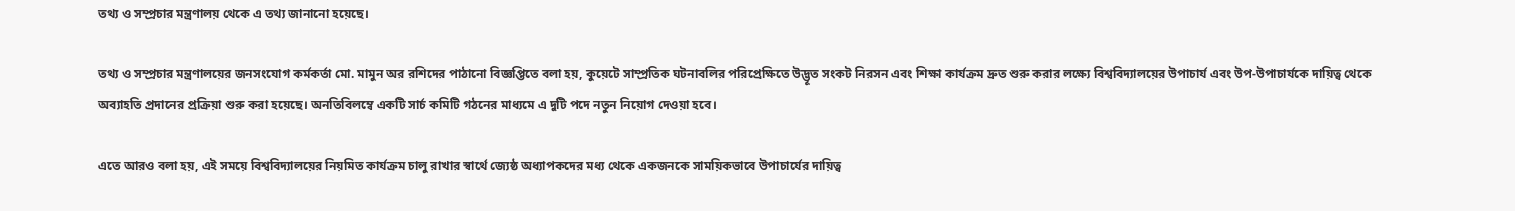তথ্য ও সম্প্রচার মন্ত্রণালয় থেকে এ তথ্য জানানো হয়েছে।

তথ্য ও সম্প্রচার মন্ত্রণালয়ের জনসংযোগ কর্মকর্তা মো. মামুন অর রশিদের পাঠানো বিজ্ঞপ্তিতে বলা হয়, কুয়েটে সাম্প্রতিক ঘটনাবলির পরিপ্রেক্ষিতে উদ্ভূত সংকট নিরসন এবং শিক্ষা কার্যক্রম দ্রুত শুরু করার লক্ষ্যে বিশ্ববিদ্যালয়ের উপাচার্য এবং উপ-উপাচার্যকে দায়িত্ব থেকে অব্যাহতি প্রদানের প্রক্রিয়া শুরু করা হয়েছে। অনতিবিলম্বে একটি সার্চ কমিটি গঠনের মাধ্যমে এ দুটি পদে নতুন নিয়োগ দেওয়া হবে।

এতে আরও বলা হয়, এই সময়ে বিশ্ববিদ্যালয়ের নিয়মিত কার্যক্রম চালু রাখার স্বার্থে জ্যেষ্ঠ অধ্যাপকদের মধ্য থেকে একজনকে সাময়িকভাবে উপাচার্যের দায়িত্ব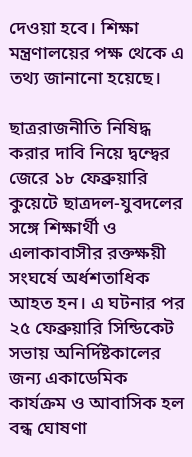দেওয়া হবে। শিক্ষা মন্ত্রণালয়ের পক্ষ থেকে এ তথ্য জানানো হয়েছে।

ছাত্ররাজনীতি নিষিদ্ধ করার দাবি নিয়ে দ্বন্দ্বের জেরে ১৮ ফেব্রুয়ারি কুয়েটে ছাত্রদল-যুবদলের সঙ্গে শিক্ষার্থী ও এলাকাবাসীর রক্তক্ষয়ী সংঘর্ষে অর্ধশতাধিক আহত হন। এ ঘটনার পর ২৫ ফেব্রুয়ারি সিন্ডিকেট সভায় অনির্দিষ্টকালের জন্য একাডেমিক কার্যক্রম ও আবাসিক হল বন্ধ ঘোষণা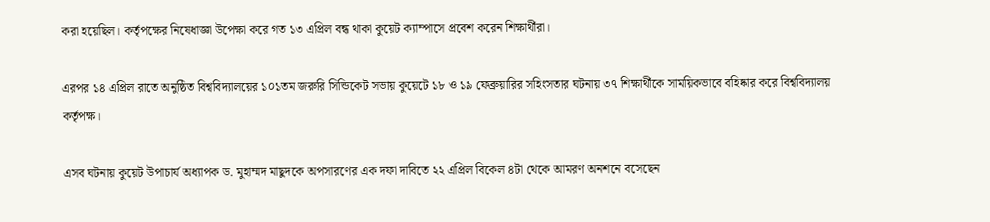করা হয়েছিল। কর্তৃপক্ষের নিষেধাজ্ঞা উপেক্ষা করে গত ১৩ এপ্রিল বন্ধ থাকা কুয়েট ক্যাম্পাসে প্রবেশ করেন শিক্ষার্থীরা।

এরপর ১৪ এপ্রিল রাতে অনুষ্ঠিত বিশ্ববিদ্যালয়ের ১০১তম জরুরি সিন্ডিকেট সভায় কুয়েটে ১৮ ও ১৯ ফেব্রুয়ারির সহিংসতার ঘটনায় ৩৭ শিক্ষার্থীকে সাময়িকভাবে বহিষ্কার করে বিশ্ববিদ্যালয় কর্তৃপক্ষ।

এসব ঘটনায় কুয়েট উপাচার্য অধ্যাপক ড. মুহাম্মদ মাছুদকে অপসারণের এক দফা দাবিতে ২২ এপ্রিল বিকেল ৪টা থেকে আমরণ অনশনে বসেছেন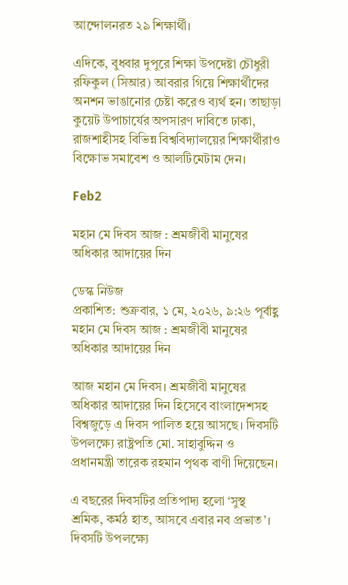আন্দোলনরত ২৯ শিক্ষার্থী।

এদিকে, বুধবার দুপুরে শিক্ষা উপদেষ্টা চৌধুরী রফিকুল (সিআর) আবরার গিয়ে শিক্ষার্থীদের অনশন ভাঙানোর চেষ্টা করেও ব্যর্থ হন। তাছাড়া কুয়েট উপাচার্যের অপসারণ দাবিতে ঢাকা, রাজশাহীসহ বিভিন্ন বিশ্ববিদ্যালয়ের শিক্ষার্থীরাও বিক্ষোভ সমাবেশ ও আলটিমেটাম দেন।

Feb2

মহান মে দিবস আজ : শ্রমজীবী মানুষের অধিকার আদায়ের দিন

ডেস্ক নিউজ
প্রকাশিত: শুক্রবার, ১ মে, ২০২৬, ৯:২৬ পূর্বাহ্ণ
মহান মে দিবস আজ : শ্রমজীবী মানুষের অধিকার আদায়ের দিন

আজ মহান মে দিবস। শ্রমজীবী মানুষের অধিকার আদায়ের দিন হিসেবে বাংলাদেশসহ বিশ্বজুড়ে এ দিবস পালিত হয়ে আসছে। দিবসটি উপলক্ষ্যে রাষ্ট্রপতি মো. সাহাবুদ্দিন ও প্রধানমন্ত্রী তারেক রহমান পৃথক বাণী দিয়েছেন।

এ বছরের দিবসটির প্রতিপাদ্য হলো ‘সুস্থ শ্রমিক, কর্মঠ হাত, আসবে এবার নব প্রভাত’। দিবসটি উপলক্ষ্যে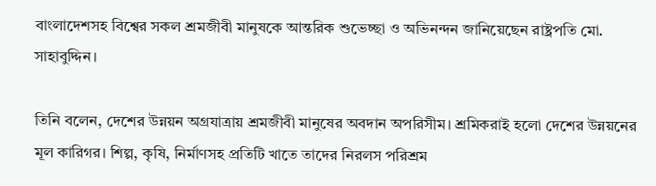বাংলাদেশসহ বিশ্বের সকল শ্রমজীবী মানুষকে আন্তরিক শুভেচ্ছা ও অভিনন্দন জানিয়েছেন রাষ্ট্রপতি মো. সাহাবুদ্দিন।

তিনি বলেন, দেশের উন্নয়ন অগ্রযাত্রায় শ্রমজীবী মানুষের অবদান অপরিসীম। শ্রমিকরাই হলো দেশের উন্নয়নের মূল কারিগর। শিল্প, কৃষি, নির্মাণসহ প্রতিটি খাতে তাদের নিরলস পরিশ্রম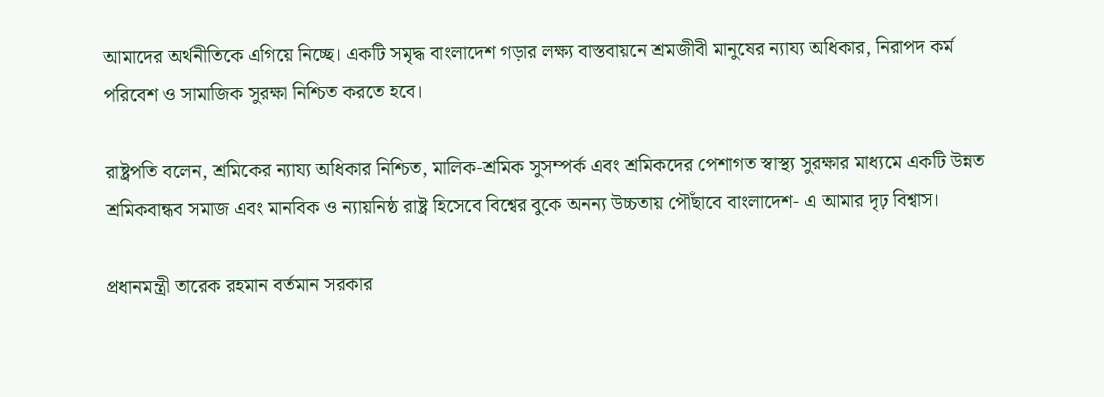আমাদের অর্থনীতিকে এগিয়ে নিচ্ছে। একটি সমৃদ্ধ বাংলাদেশ গড়ার লক্ষ্য বাস্তবায়নে শ্রমজীবী মানুষের ন্যায্য অধিকার, নিরাপদ কর্ম পরিবেশ ও সামাজিক সুরক্ষা নিশ্চিত করতে হবে।

রাষ্ট্রপতি বলেন, শ্রমিকের ন্যায্য অধিকার নিশ্চিত, মালিক-শ্রমিক সুসম্পর্ক এবং শ্রমিকদের পেশাগত স্বাস্থ্য সুরক্ষার মাধ্যমে একটি উন্নত শ্রমিকবান্ধব সমাজ এবং মানবিক ও ন্যায়নিষ্ঠ রাষ্ট্র হিসেবে বিশ্বের বুকে অনন্য উচ্চতায় পৌঁছাবে বাংলাদেশ- এ আমার দৃঢ় বিশ্বাস।

প্রধানমন্ত্রী তারেক রহমান বর্তমান সরকার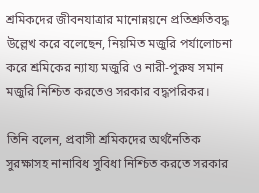শ্রমিকদের জীবনযাত্রার মানোন্নয়নে প্রতিশ্রুতিবদ্ধ উল্লেখ করে বলেছেন, নিয়মিত মজুরি পর্যালোচনা করে শ্রমিকের ন্যায্য মজুরি ও নারী-পুরুষ সমান মজুরি নিশ্চিত করতেও সরকার বদ্ধপরিকর।

তিনি বলেন, প্রবাসী শ্রমিকদের অর্থনৈতিক সুরক্ষাসহ নানাবিধ সুবিধা নিশ্চিত করতে সরকার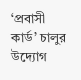‘প্রবাসী কার্ড’ চালুর উদ্যোগ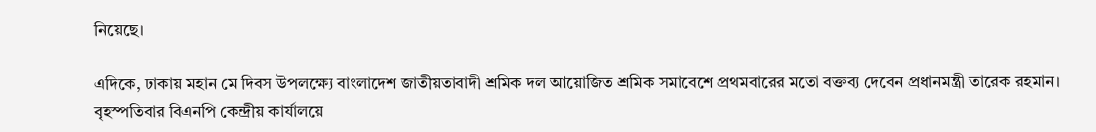নিয়েছে।

এদিকে, ঢাকায় মহান মে দিবস উপলক্ষ্যে বাংলাদেশ জাতীয়তাবাদী শ্রমিক দল আয়োজিত শ্রমিক সমাবেশে প্রথমবারের মতো বক্তব্য দেবেন প্রধানমন্ত্রী তারেক রহমান। বৃহস্পতিবার বিএনপি কেন্দ্রীয় কার্যালয়ে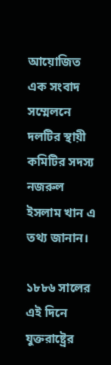আয়োজিত এক সংবাদ সম্মেলনে দলটির স্থায়ী কমিটির সদস্য নজরুল ইসলাম খান এ তথ্য জানান।

১৮৮৬ সালের এই দিনে যুক্তরাষ্ট্রের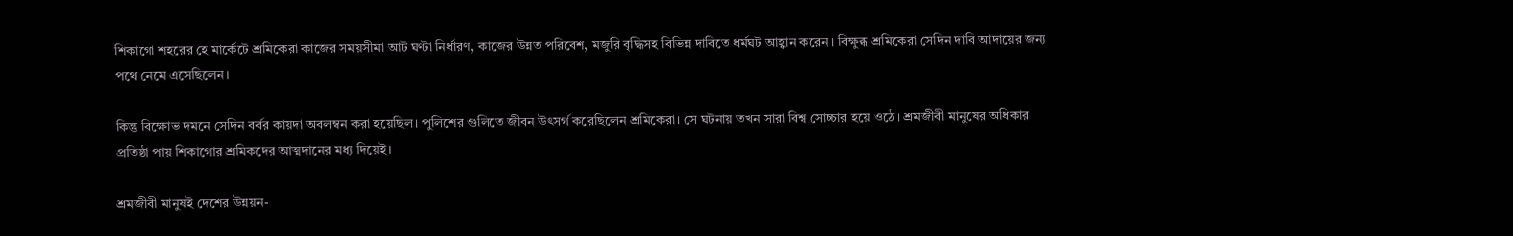শিকাগো শহরের হে মার্কেটে শ্রমিকেরা কাজের সময়সীমা আট ঘণ্টা নির্ধারণ, কাজের উন্নত পরিবেশ, মজুরি বৃদ্ধিসহ বিভিন্ন দাবিতে ধর্মঘট আহ্বান করেন। বিক্ষুব্ধ শ্রমিকেরা সেদিন দাবি আদায়ের জন্য পথে নেমে এসেছিলেন।

কিন্তু বিক্ষোভ দমনে সেদিন বর্বর কায়দা অবলম্বন করা হয়েছিল। পুলিশের গুলিতে জীবন উৎসর্গ করেছিলেন শ্রমিকেরা। সে ঘটনায় তখন সারা বিশ্ব সোচ্চার হয়ে ওঠে। শ্রমজীবী মানুষের অধিকার প্রতিষ্ঠা পায় শিকাগোর শ্রমিকদের আত্মদানের মধ্য দিয়েই।

শ্রমজীবী মানুষই দেশের উন্নয়ন-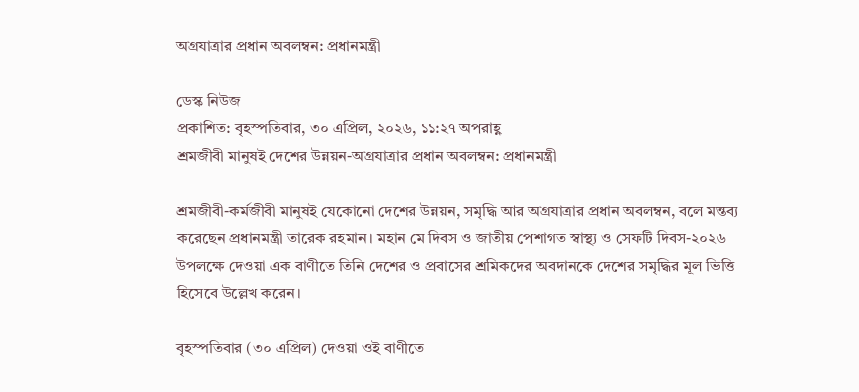অগ্রযাত্রার প্রধান অবলম্বন: প্রধানমন্ত্রী

ডেস্ক নিউজ
প্রকাশিত: বৃহস্পতিবার, ৩০ এপ্রিল, ২০২৬, ১১:২৭ অপরাহ্ণ
শ্রমজীবী মানুষই দেশের উন্নয়ন-অগ্রযাত্রার প্রধান অবলম্বন: প্রধানমন্ত্রী

শ্রমজীবী-কর্মজীবী মানুষই যেকোনো দেশের উন্নয়ন, সমৃদ্ধি আর অগ্রযাত্রার প্রধান অবলম্বন, বলে মন্তব্য করেছেন প্রধানমন্ত্রী তারেক রহমান। মহান মে দিবস ও জাতীয় পেশাগত স্বাস্থ্য ও সেফটি দিবস-২০২৬ উপলক্ষে দেওয়া এক বাণীতে তিনি দেশের ও প্রবাসের শ্রমিকদের অবদানকে দেশের সমৃদ্ধির মূল ভিত্তি হিসেবে উল্লেখ করেন।

বৃহস্পতিবার (৩০ এপ্রিল) দেওয়া ওই বাণীতে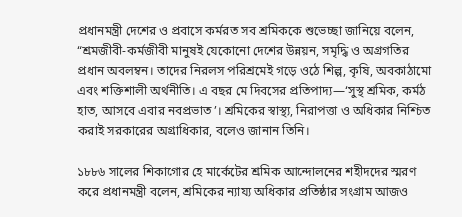প্রধানমন্ত্রী দেশের ও প্রবাসে কর্মরত সব শ্রমিককে শুভেচ্ছা জানিয়ে বলেন, “শ্রমজীবী-কর্মজীবী মানুষই যেকোনো দেশের উন্নয়ন, সমৃদ্ধি ও অগ্রগতির প্রধান অবলম্বন। তাদের নিরলস পরিশ্রমেই গড়ে ওঠে শিল্প, কৃষি, অবকাঠামো এবং শক্তিশালী অর্থনীতি। এ বছর মে দিবসের প্রতিপাদ্য—‘সুস্থ শ্রমিক, কর্মঠ হাত, আসবে এবার নবপ্রভাত’। শ্রমিকের স্বাস্থ্য, নিরাপত্তা ও অধিকার নিশ্চিত করাই সরকারের অগ্রাধিকার, বলেও জানান তিনি।

১৮৮৬ সালের শিকাগোর হে মার্কেটের শ্রমিক আন্দোলনের শহীদদের স্মরণ করে প্রধানমন্ত্রী বলেন, শ্রমিকের ন্যায্য অধিকার প্রতিষ্ঠার সংগ্রাম আজও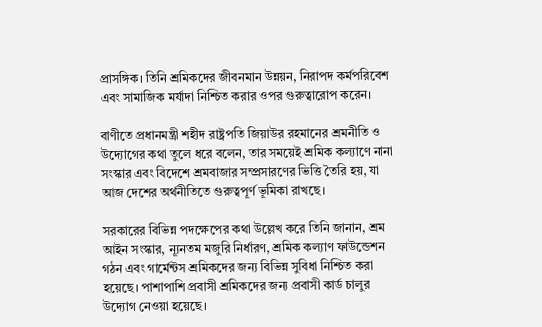প্রাসঙ্গিক। তিনি শ্রমিকদের জীবনমান উন্নয়ন, নিরাপদ কর্মপরিবেশ এবং সামাজিক মর্যাদা নিশ্চিত করার ওপর গুরুত্বারোপ করেন।

বাণীতে প্রধানমন্ত্রী শহীদ রাষ্ট্রপতি জিয়াউর রহমানের শ্রমনীতি ও উদ্যোগের কথা তুলে ধরে বলেন, তার সময়েই শ্রমিক কল্যাণে নানা সংস্কার এবং বিদেশে শ্রমবাজার সম্প্রসারণের ভিত্তি তৈরি হয়, যা আজ দেশের অর্থনীতিতে গুরুত্বপূর্ণ ভূমিকা রাখছে।

সরকারের বিভিন্ন পদক্ষেপের কথা উল্লেখ করে তিনি জানান, শ্রম আইন সংস্কার, ন্যূনতম মজুরি নির্ধারণ, শ্রমিক কল্যাণ ফাউন্ডেশন গঠন এবং গার্মেন্টস শ্রমিকদের জন্য বিভিন্ন সুবিধা নিশ্চিত করা হয়েছে। পাশাপাশি প্রবাসী শ্রমিকদের জন্য প্রবাসী কার্ড চালুর উদ্যোগ নেওয়া হয়েছে।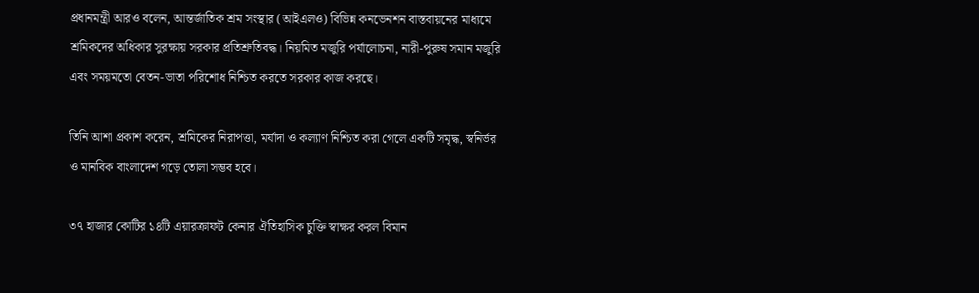প্রধানমন্ত্রী আরও বলেন, আন্তর্জাতিক শ্রম সংস্থার (আইএলও) বিভিন্ন কনভেনশন বাস্তবায়নের মাধ্যমে শ্রমিকদের অধিকার সুরক্ষায় সরকার প্রতিশ্রুতিবদ্ধ। নিয়মিত মজুরি পর্যালোচনা, নারী-পুরুষ সমান মজুরি এবং সময়মতো বেতন-ভাতা পরিশোধ নিশ্চিত করতে সরকার কাজ করছে।

তিনি আশা প্রকাশ করেন, শ্রমিকের নিরাপত্তা, মর্যাদা ও কল্যাণ নিশ্চিত করা গেলে একটি সমৃদ্ধ, স্বনির্ভর ও মানবিক বাংলাদেশ গড়ে তোলা সম্ভব হবে।

৩৭ হাজার কোটির ১৪টি এয়ারক্রাফট কেনার ঐতিহাসিক চুক্তি স্বাক্ষর করল বিমান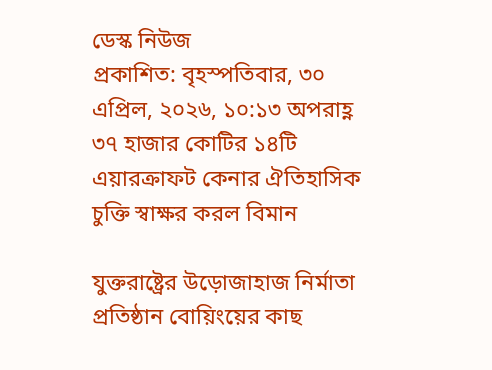ডেস্ক নিউজ
প্রকাশিত: বৃহস্পতিবার, ৩০ এপ্রিল, ২০২৬, ১০:১৩ অপরাহ্ণ
৩৭ হাজার কোটির ১৪টি এয়ারক্রাফট কেনার ঐতিহাসিক চুক্তি স্বাক্ষর করল বিমান

যুক্তরাষ্ট্রের উড়োজাহাজ নির্মাতা প্রতিষ্ঠান বোয়িংয়ের কাছ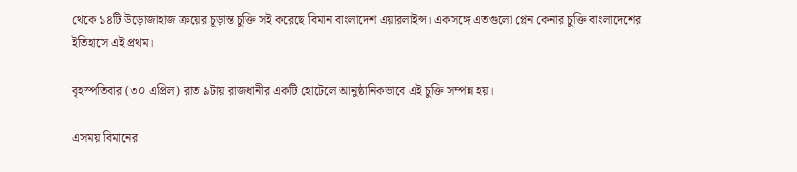থেকে ১৪টি উড়োজাহাজ ক্রয়ের চূড়ান্ত চুক্তি সই করেছে বিমান বাংলাদেশ এয়ারলাইন্স। একসঙ্গে এতগুলো প্লেন কেনার চুক্তি বাংলাদেশের ইতিহাসে এই প্রথম।

বৃহস্পতিবার (৩০ এপ্রিল) রাত ৯টায় রাজধানীর একটি হোটেলে আনুষ্ঠানিকভাবে এই চুক্তি সম্পন্ন হয়।

এসময় বিমানের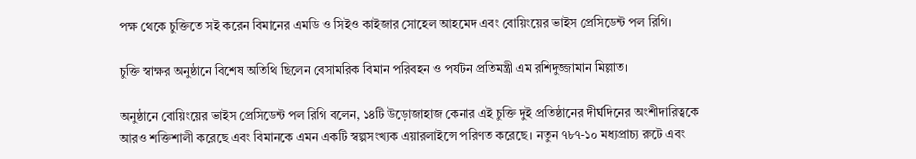পক্ষ থেকে চুক্তিতে সই করেন বিমানের এমডি ও সিইও কাইজার সোহেল আহমেদ এবং বোয়িংয়ের ভাইস প্রেসিডেন্ট পল রিগি।

চুক্তি স্বাক্ষর অনুষ্ঠানে বিশেষ অতিথি ছিলেন বেসামরিক বিমান পরিবহন ও পর্যটন প্রতিমন্ত্রী এম রশিদুজ্জামান মিল্লাত।

অনুষ্ঠানে বোয়িংয়ের ভাইস প্রেসিডেন্ট পল রিগি বলেন, ১৪টি উড়োজাহাজ কেনার এই চুক্তি দুই প্রতিষ্ঠানের দীর্ঘদিনের অংশীদারিত্বকে আরও শক্তিশালী করেছে এবং বিমানকে এমন একটি স্বল্পসংখ্যক এয়ারলাইন্সে পরিণত করেছে। নতুন ৭৮৭-১০ মধ্যপ্রাচ্য রুটে এবং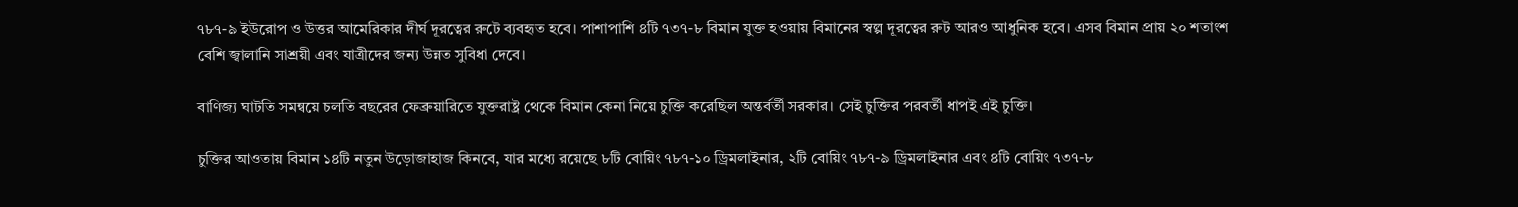৭৮৭-৯ ইউরোপ ও উত্তর আমেরিকার দীর্ঘ দূরত্বের রুটে ব্যবহৃত হবে। পাশাপাশি ৪টি ৭৩৭-৮ বিমান যুক্ত হওয়ায় বিমানের স্বল্প দূরত্বের রুট আরও আধুনিক হবে। এসব বিমান প্রায় ২০ শতাংশ বেশি জ্বালানি সাশ্রয়ী এবং যাত্রীদের জন্য উন্নত সুবিধা দেবে।

বাণিজ্য ঘাটতি সমন্বয়ে চলতি বছরের ফেব্রুয়ারিতে যুক্তরাষ্ট্র থেকে বিমান কেনা নিয়ে চুক্তি করেছিল অন্তর্বর্তী সরকার। সেই চুক্তির পরবর্তী ধাপই এই চুক্তি।

চুক্তির আওতায় বিমান ১৪টি নতুন উড়োজাহাজ কিনবে, যার মধ্যে রয়েছে ৮টি বোয়িং ৭৮৭-১০ ড্রিমলাইনার, ২টি বোয়িং ৭৮৭-৯ ড্রিমলাইনার এবং ৪টি বোয়িং ৭৩৭-৮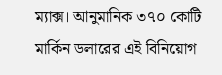ম্যাক্স। আনুমানিক ৩৭০ কোটি মার্কিন ডলারের এই বিনিয়োগ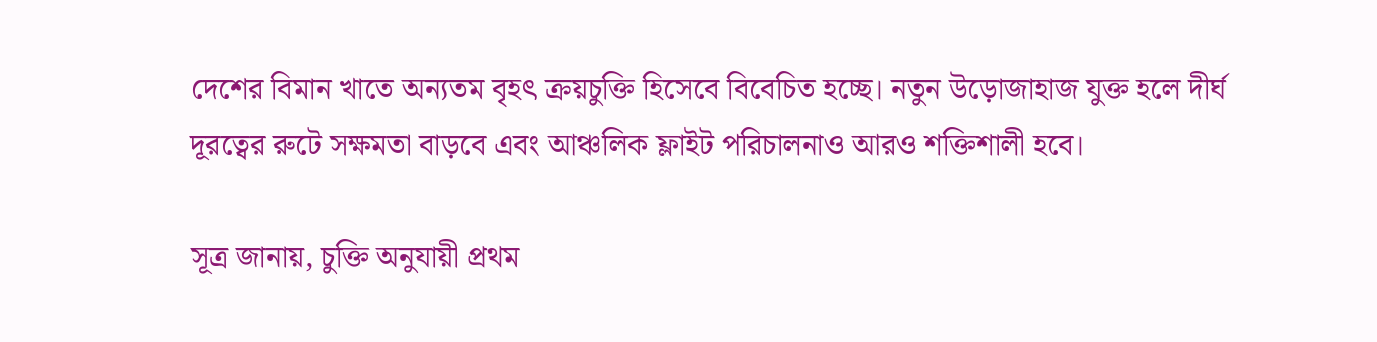দেশের বিমান খাতে অন্যতম বৃহৎ ক্রয়চুক্তি হিসেবে বিবেচিত হচ্ছে। নতুন উড়োজাহাজ যুক্ত হলে দীর্ঘ দূরত্বের রুটে সক্ষমতা বাড়বে এবং আঞ্চলিক ফ্লাইট পরিচালনাও আরও শক্তিশালী হবে।

সূত্র জানায়, চুক্তি অনুযায়ী প্রথম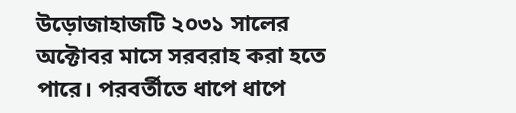উড়োজাহাজটি ২০৩১ সালের অক্টোবর মাসে সরবরাহ করা হতে পারে। পরবর্তীতে ধাপে ধাপে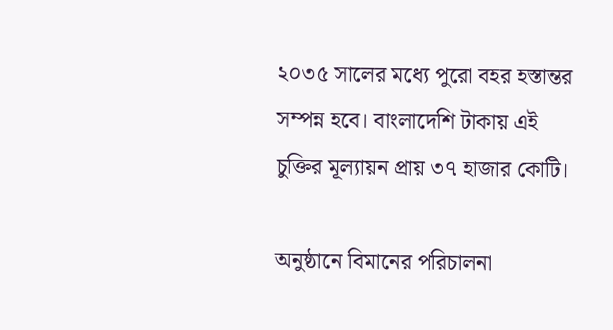২০৩৫ সালের মধ্যে পুরো বহর হস্তান্তর সম্পন্ন হবে। বাংলাদেশি টাকায় এই চুক্তির মূল্যায়ন প্রায় ৩৭ হাজার কোটি।

অনুষ্ঠানে বিমানের পরিচালনা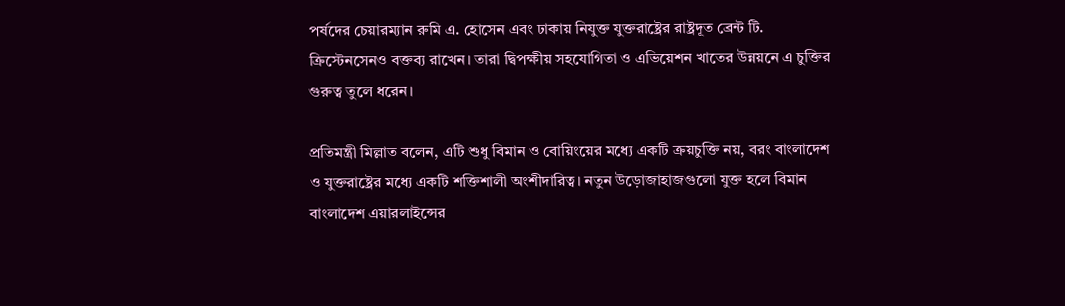পর্ষদের চেয়ারম্যান রুমি এ. হোসেন এবং ঢাকায় নিযুক্ত যুক্তরাষ্ট্রের রাষ্ট্রদূত ব্রেন্ট টি. ক্রিস্টেনসেনও বক্তব্য রাখেন। তারা দ্বিপক্ষীয় সহযোগিতা ও এভিয়েশন খাতের উন্নয়নে এ চুক্তির গুরুত্ব তুলে ধরেন।

প্রতিমন্ত্রী মিল্লাত বলেন, এটি শুধু বিমান ও বোয়িংয়ের মধ্যে একটি ক্রয়চুক্তি নয়, বরং বাংলাদেশ ও যুক্তরাষ্ট্রের মধ্যে একটি শক্তিশালী অংশীদারিত্ব। নতুন উড়োজাহাজগুলো যুক্ত হলে বিমান বাংলাদেশ এয়ারলাইন্সের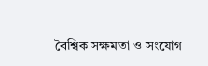বৈশ্বিক সক্ষমতা ও সংযোগ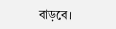বাড়বে।